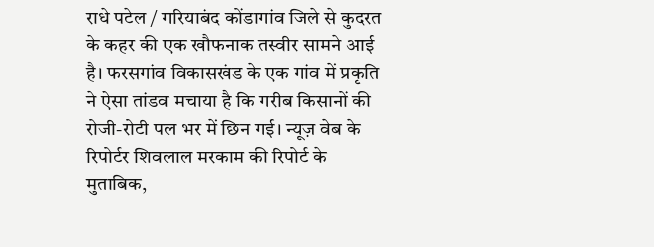राधे पटेल / गरियाबंद कोंडागांव जिले से कुदरत के कहर की एक खौफनाक तस्वीर सामने आई है। फरसगांव विकासखंड के एक गांव में प्रकृति ने ऐसा तांडव मचाया है कि गरीब किसानों की रोजी-रोटी पल भर में छिन गई। न्यूज़ वेब के रिपोर्टर शिवलाल मरकाम की रिपोर्ट के मुताबिक,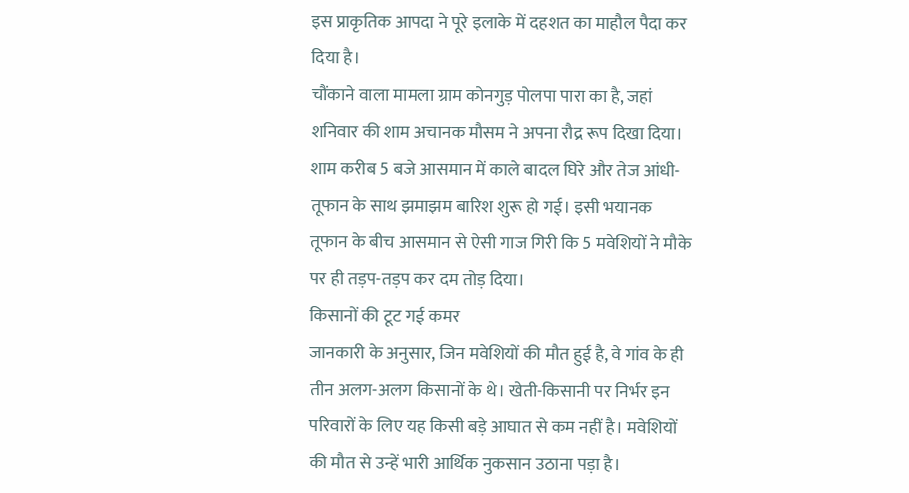इस प्राकृतिक आपदा ने पूरे इलाके में दहशत का माहौल पैदा कर दिया है।
चौंकाने वाला मामला ग्राम कोनगुड़ पोलपा पारा का है, जहां शनिवार की शाम अचानक मौसम ने अपना रौद्र रूप दिखा दिया। शाम करीब 5 बजे आसमान में काले बादल घिरे और तेज आंधी-तूफान के साथ झमाझम बारिश शुरू हो गई। इसी भयानक तूफान के बीच आसमान से ऐसी गाज गिरी कि 5 मवेशियों ने मौके पर ही तड़प-तड़प कर दम तोड़ दिया।
किसानों की टूट गई कमर
जानकारी के अनुसार, जिन मवेशियों की मौत हुई है, वे गांव के ही तीन अलग-अलग किसानों के थे। खेती-किसानी पर निर्भर इन परिवारों के लिए यह किसी बड़े आघात से कम नहीं है। मवेशियों की मौत से उन्हें भारी आर्थिक नुकसान उठाना पड़ा है।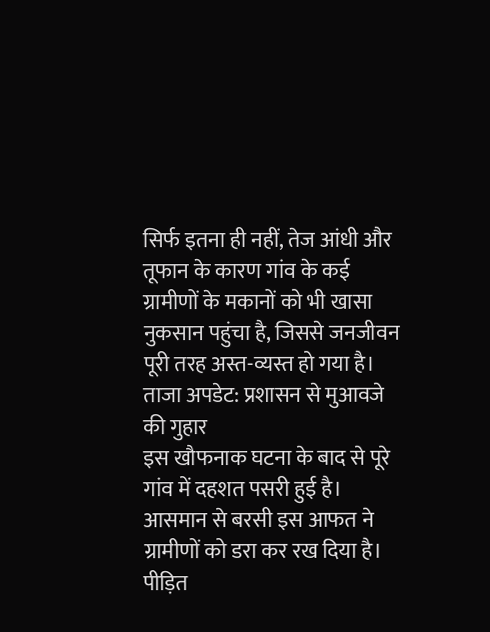सिर्फ इतना ही नहीं, तेज आंधी और तूफान के कारण गांव के कई ग्रामीणों के मकानों को भी खासा नुकसान पहुंचा है, जिससे जनजीवन पूरी तरह अस्त-व्यस्त हो गया है।
ताजा अपडेट: प्रशासन से मुआवजे की गुहार
इस खौफनाक घटना के बाद से पूरे गांव में दहशत पसरी हुई है। आसमान से बरसी इस आफत ने ग्रामीणों को डरा कर रख दिया है। पीड़ित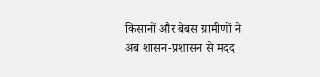किसानों और बेबस ग्रामीणों ने अब शासन-प्रशासन से मदद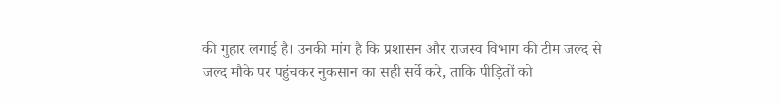की गुहार लगाई है। उनकी मांग है कि प्रशासन और राजस्व विभाग की टीम जल्द से जल्द मौके पर पहुंचकर नुकसान का सही सर्वे करे, ताकि पीड़ितों को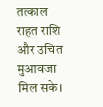तत्काल राहत राशि और उचित मुआवजा मिल सके।